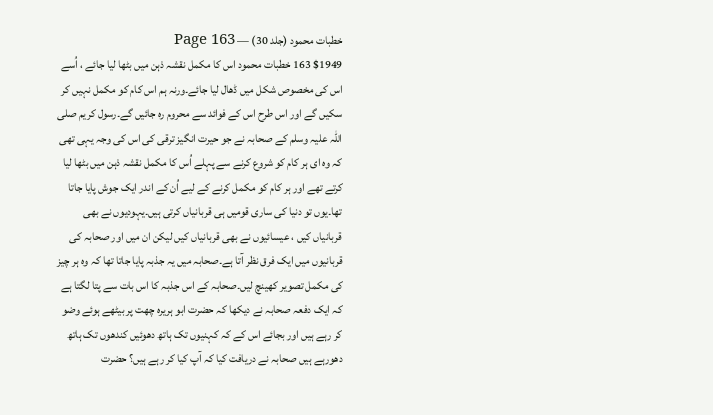خطبات محمود (جلد 30) — Page 163
$1949 163 خطبات محمود اس کا مکمل نقشہ ذہن میں بٹھا لیا جائے ، اُسے اس کی مخصوص شکل میں ڈھال لیا جائے۔ورنہ ہم اس کام کو مکمل نہیں کر سکیں گے اور اس طرح اس کے فوائد سے محروم رہ جائیں گے۔رسول کریم صلی اللہ علیہ وسلم کے صحابہ نے جو حیرت انگیز ترقی کی اس کی وجہ یہی تھی کہ وہ ای ہر کام کو شروع کرنے سے پہلے اُس کا مکمل نقشہ ذہن میں بٹھا لیا کرتے تھے اور ہر کام کو مکمل کرنے کے لیے اُن کے اندر ایک جوش پایا جاتا تھا۔یوں تو دنیا کی ساری قومیں ہی قربانیاں کرتی ہیں۔یہودیوں نے بھی قربانیاں کیں ، عیسائیوں نے بھی قربانیاں کیں لیکن ان میں اور صحابہ کی قربانیوں میں ایک فرق نظر آتا ہے۔صحابہ میں یہ جذبہ پایا جاتا تھا کہ وہ ہر چیز کی مکمل تصویر کھینچ لیں۔صحابہ کے اس جذبہ کا اس بات سے پتا لگتا ہے کہ ایک دفعہ صحابہ نے دیکھا کہ حضرت ابو ہریرہ چھت پر بیٹھے ہوئے وضو کر رہے ہیں اور بجائے اس کے کہ کہنیوں تک ہاتھ دھوئیں کندھوں تک ہاتھ دھورہے ہیں صحابہ نے دریافت کیا کہ آپ کیا کر رہے ہیں؟ حضرت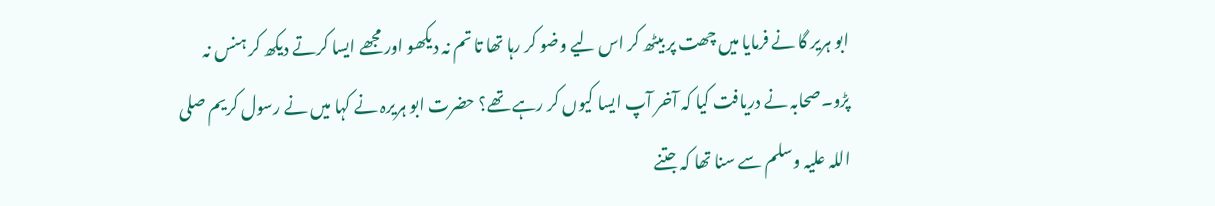ابو ہریر گا نے فرمایا میں چھت پر بیٹھ کر اس لیے وضو کر رہا تھا تا تم نہ دیکھو اور مجھے ایسا کرتے دیکھ کر ہنس نہ پڑو۔صحابہ نے دریافت کیا کہ آخر آپ ایسا کیوں کر رہے تھے؟ حضرت ابو ہریرہ نے کہا میں نے رسول کریم صلی اللہ علیہ وسلم سے سنا تھا کہ جتنے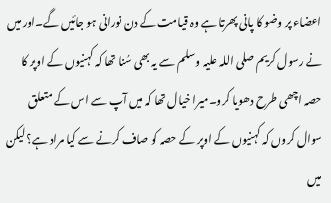اعضاء پر وضو کا پانی پھرتا ہے وہ قیامت کے دن نورانی ہو جائیں گے۔اور میں نے رسول کریم صلی اللہ علیہ وسلم سے یہ بھی سُنا تھا کہ کہنیوں کے اوپر کا حصہ اچھی طرح دھویا کرو۔میرا خیال تھا کہ میں آپ سے اس کے متعلق سوال کروں کہ کہنیوں کے اوپر کے حصہ کو صاف کرنے سے کیا مراد ہے؟ لیکن میں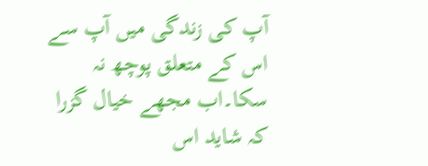آپ کی زندگی میں آپ سے اس کے متعلق پوچھ نہ سکا۔اب مجھے خیال گزرا کہ شاید اس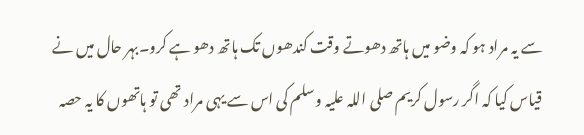سے یہ مراد ہو کہ وضو میں ہاتھ دھوتے وقت کندھوں تک ہاتھ دھو ہے کرو۔بہر حال میں نے قیاس کیا کہ اگر رسول کریم صلی اللہ علیہ وسلم کی اس سے یہی مراد تھی تو ہاتھوں کا یہ حصہ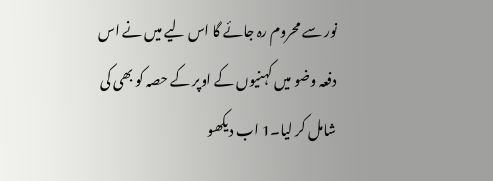نور سے محروم رہ جائے گا اس لیے میں نے اس دفعہ وضو میں کہنیوں کے اوپر کے حصہ کو بھی کی شامل کر لیا۔1 اب دیکھو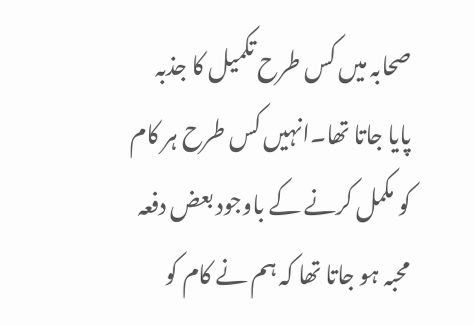صحابہ میں کس طرح تکمیل کا جذبہ پایا جاتا تھا۔انہیں کس طرح ہر کام کو مکمل کرنے کے باوجود بعض دفعہ محبہ ہو جاتا تھا کہ ہم نے کام کو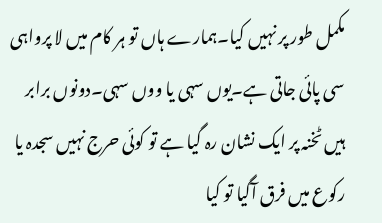مکمل طور پر نہیں کیا۔ہمارے ہاں تو ہر کام میں لا پرواہی سی پائی جاتی ہے۔یوں سہی یا ووں سہی۔دونوں برابر ہیں ٹخنہ پر ایک نشان رہ گیا ہے تو کوئی حرج نہیں سجدہ یا رکوع میں فرق آگیا تو کیا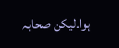ہوا۔لیکن صحابہ